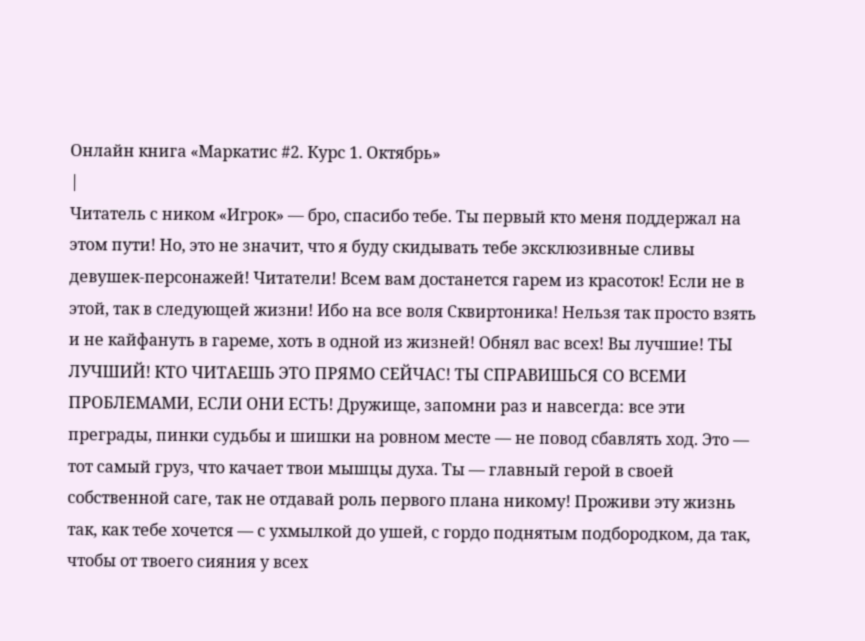Онлайн книга «Маркатис #2. Курс 1. Октябрь»
|
Читатель с ником «Игрок» — бро, спасибо тебе. Ты первый кто меня поддержал на этом пути! Но, это не значит, что я буду скидывать тебе эксклюзивные сливы девушек-персонажей! Читатели! Всем вам достанется гарем из красоток! Если не в этой, так в следующей жизни! Ибо на все воля Сквиртоника! Нельзя так просто взять и не кайфануть в гареме, хоть в одной из жизней! Обнял вас всех! Вы лучшие! ТЫ ЛУЧШИЙ! КТО ЧИТАЕШЬ ЭТО ПРЯМО СЕЙЧАС! ТЫ СПРАВИШЬСЯ СО ВСЕМИ ПРОБЛЕМАМИ, ЕСЛИ ОНИ ЕСТЬ! Дружище, запомни раз и навсегда: все эти преграды, пинки судьбы и шишки на ровном месте — не повод сбавлять ход. Это — тот самый груз, что качает твои мышцы духа. Ты — главный герой в своей собственной саге, так не отдавай роль первого плана никому! Проживи эту жизнь так, как тебе хочется — с ухмылкой до ушей, с гордо поднятым подбородком, да так, чтобы от твоего сияния у всех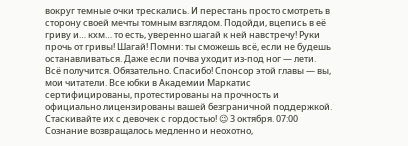вокруг темные очки трескались. И перестань просто смотреть в сторону своей мечты томным взглядом. Подойди, вцепись в её гриву и… кхм… то есть, уверенно шагай к ней навстречу! Руки прочь от гривы! Шагай! Помни: ты сможешь всё, если не будешь останавливаться. Даже если почва уходит из-под ног — лети. Всё получится. Обязательно. Спасибо! Спонсор этой главы — вы, мои читатели. Все юбки в Академии Маркатис сертифицированы, протестированы на прочность и официально лицензированы вашей безграничной поддержкой. Стаскивайте их с девочек с гордостью! 😉 3 октября. 07:00 Сознание возвращалось медленно и неохотно,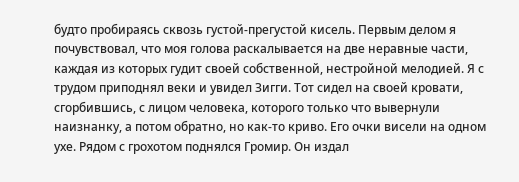будто пробираясь сквозь густой-прегустой кисель. Первым делом я почувствовал, что моя голова раскалывается на две неравные части, каждая из которых гудит своей собственной, нестройной мелодией. Я с трудом приподнял веки и увидел Зигги. Тот сидел на своей кровати, сгорбившись, с лицом человека, которого только что вывернули наизнанку, а потом обратно, но как-то криво. Его очки висели на одном ухе. Рядом с грохотом поднялся Громир. Он издал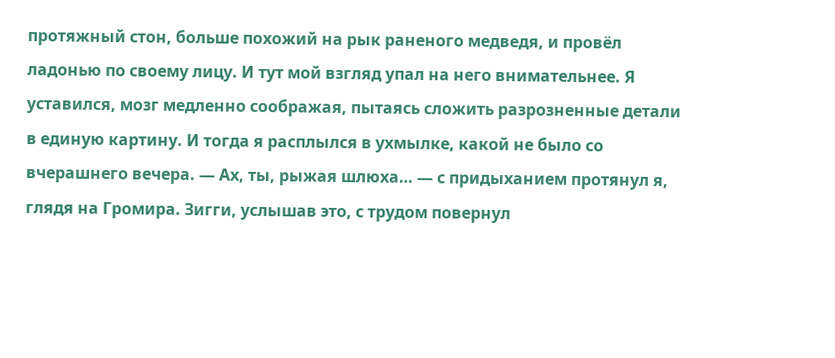протяжный стон, больше похожий на рык раненого медведя, и провёл ладонью по своему лицу. И тут мой взгляд упал на него внимательнее. Я уставился, мозг медленно соображая, пытаясь сложить разрозненные детали в единую картину. И тогда я расплылся в ухмылке, какой не было со вчерашнего вечера. — Ах, ты, рыжая шлюха… — с придыханием протянул я, глядя на Громира. Зигги, услышав это, с трудом повернул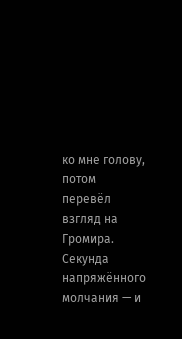ко мне голову, потом перевёл взгляд на Громира. Секунда напряжённого молчания — и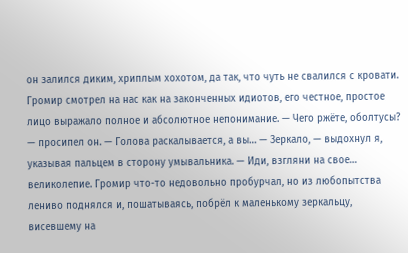он залился диким, хриплым хохотом, да так, что чуть не свалился с кровати. Громир смотрел на нас как на законченных идиотов, его честное, простое лицо выражало полное и абсолютное непонимание. — Чего ржёте, оболтусы? — просипел он. — Голова раскалывается, а вы… — Зеркало, — выдохнул я, указывая пальцем в сторону умывальника. — Иди, взгляни на свое… великолепие. Громир что-то недовольно пробурчал, но из любопытства лениво поднялся и, пошатываясь, побрёл к маленькому зеркальцу, висевшему на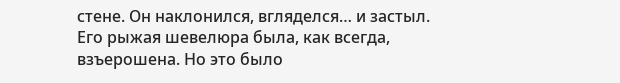стене. Он наклонился, вгляделся… и застыл. Его рыжая шевелюра была, как всегда, взъерошена. Но это было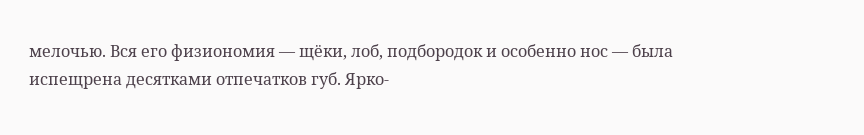мелочью. Вся его физиономия — щёки, лоб, подбородок и особенно нос — была испещрена десятками отпечатков губ. Ярко-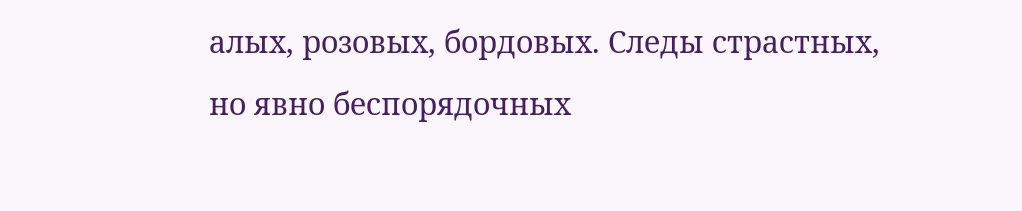алых, розовых, бордовых. Следы страстных, но явно беспорядочных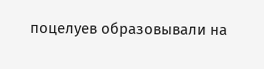поцелуев образовывали на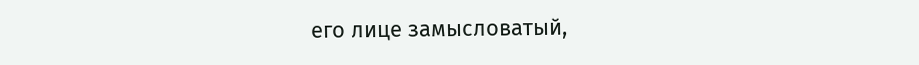его лице замысловатый,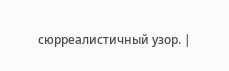сюрреалистичный узор. |